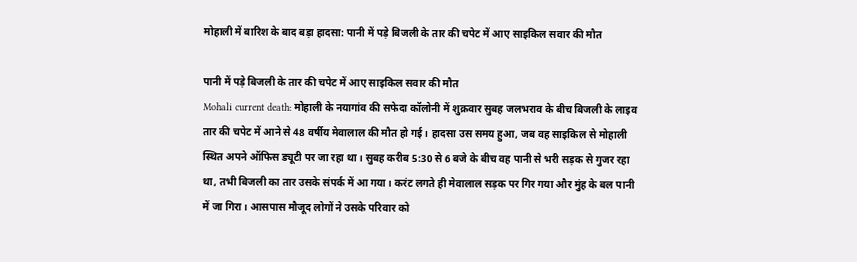मोहाली में बारिश के बाद बड़ा हादसा: पानी में पड़े बिजली के तार की चपेट में आए साइकिल सवार की मौत

पानी में पड़े बिजली के तार की चपेट में आए साइकिल सवार की मौत
Mohali current death: मोहाली के नयागांव की सफेदा कॉलोनी में शुक्रवार सुबह जलभराव के बीच बिजली के लाइव तार की चपेट में आने से 48 वर्षीय मेवालाल की मौत हो गई। हादसा उस समय हुआ, जब वह साइकिल से मोहाली स्थित अपने ऑफिस ड्यूटी पर जा रहा था। सुबह करीब 5:30 से 6 बजे के बीच वह पानी से भरी सड़क से गुजर रहा था, तभी बिजली का तार उसके संपर्क में आ गया। करंट लगते ही मेवालाल सड़क पर गिर गया और मुंह के बल पानी में जा गिरा। आसपास मौजूद लोगों ने उसके परिवार को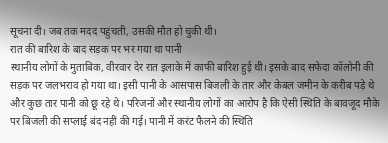सूचना दी। जब तक मदद पहुंचती, उसकी मौत हो चुकी थी।
रात की बारिश के बाद सड़क पर भर गया था पानी
स्थानीय लोगों के मुताबिक, वीरवार देर रात इलाके में काफी बारिश हुई थी। इसके बाद सफेदा कॉलोनी की सड़क पर जलभराव हो गया था। इसी पानी के आसपास बिजली के तार और केबल जमीन के करीब पड़े थे और कुछ तार पानी को छू रहे थे। परिजनों और स्थानीय लोगों का आरोप है कि ऐसी स्थिति के बावजूद मौके पर बिजली की सप्लाई बंद नहीं की गई। पानी में करंट फैलने की स्थिति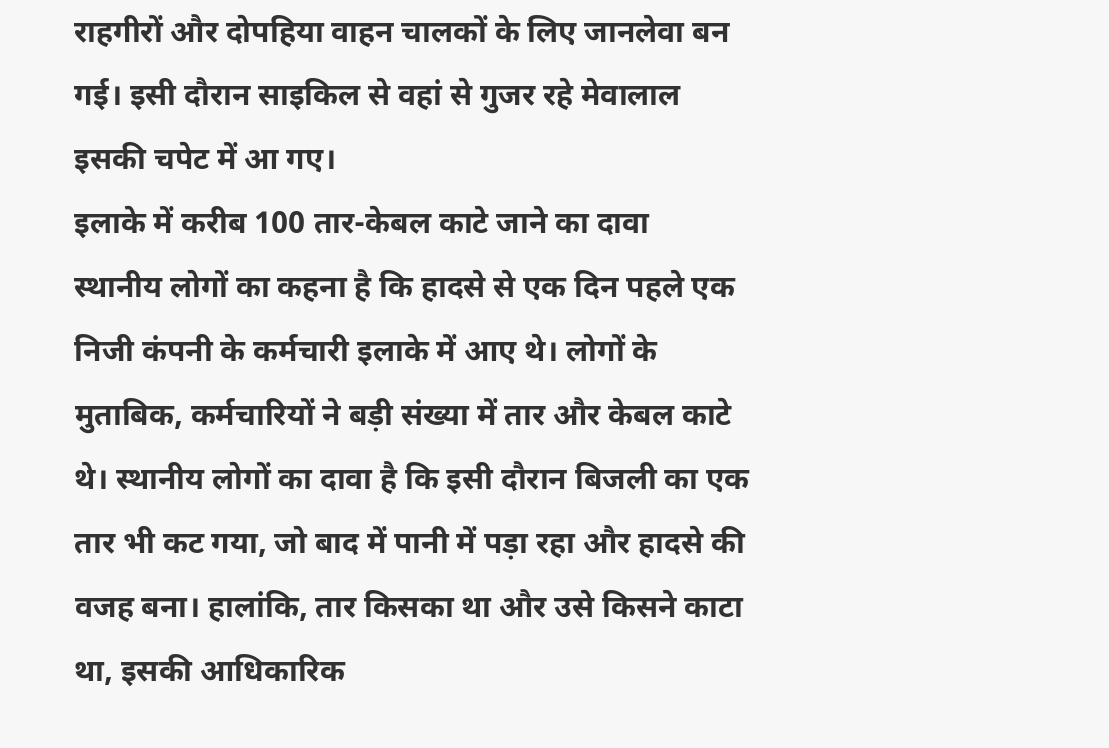राहगीरों और दोपहिया वाहन चालकों के लिए जानलेवा बन गई। इसी दौरान साइकिल से वहां से गुजर रहे मेवालाल इसकी चपेट में आ गए।
इलाके में करीब 100 तार-केबल काटे जाने का दावा
स्थानीय लोगों का कहना है कि हादसे से एक दिन पहले एक निजी कंपनी के कर्मचारी इलाके में आए थे। लोगों के मुताबिक, कर्मचारियों ने बड़ी संख्या में तार और केबल काटे थे। स्थानीय लोगों का दावा है कि इसी दौरान बिजली का एक तार भी कट गया, जो बाद में पानी में पड़ा रहा और हादसे की वजह बना। हालांकि, तार किसका था और उसे किसने काटा था, इसकी आधिकारिक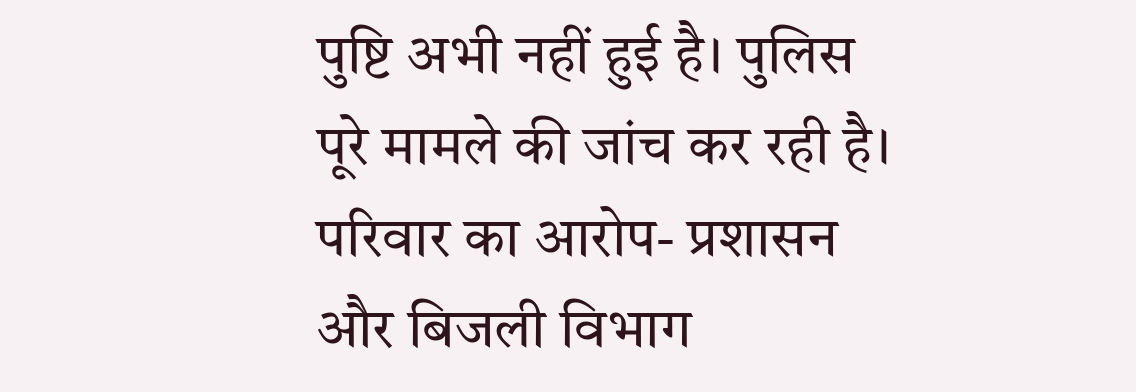पुष्टि अभी नहीं हुई है। पुलिस पूरे मामले की जांच कर रही है।
परिवार का आरोप- प्रशासन और बिजली विभाग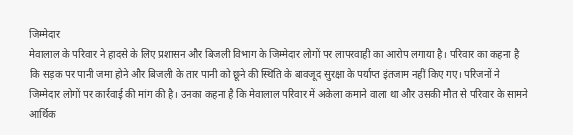जिम्मेदार
मेवालाल के परिवार ने हादसे के लिए प्रशासन और बिजली विभाग के जिम्मेदार लोगों पर लापरवाही का आरोप लगाया है। परिवार का कहना है कि सड़क पर पानी जमा होने और बिजली के तार पानी को छूने की स्थिति के बावजूद सुरक्षा के पर्याप्त इंतजाम नहीं किए गए। परिजनों ने जिम्मेदार लोगों पर कार्रवाई की मांग की है। उनका कहना है कि मेवालाल परिवार में अकेला कमाने वाला था और उसकी मौत से परिवार के सामने आर्थिक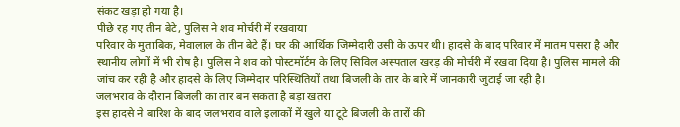संकट खड़ा हो गया है।
पीछे रह गए तीन बेटे, पुलिस ने शव मोर्चरी में रखवाया
परिवार के मुताबिक, मेवालाल के तीन बेटे हैं। घर की आर्थिक जिम्मेदारी उसी के ऊपर थी। हादसे के बाद परिवार में मातम पसरा है और स्थानीय लोगों में भी रोष है। पुलिस ने शव को पोस्टमॉर्टम के लिए सिविल अस्पताल खरड़ की मोर्चरी में रखवा दिया है। पुलिस मामले की जांच कर रही है और हादसे के लिए जिम्मेदार परिस्थितियों तथा बिजली के तार के बारे में जानकारी जुटाई जा रही है।
जलभराव के दौरान बिजली का तार बन सकता है बड़ा खतरा
इस हादसे ने बारिश के बाद जलभराव वाले इलाकों में खुले या टूटे बिजली के तारों की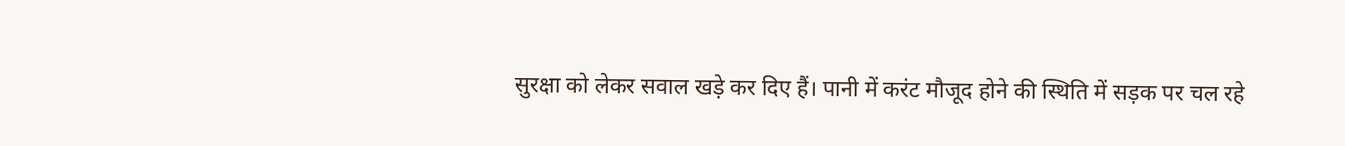सुरक्षा को लेकर सवाल खड़े कर दिए हैं। पानी में करंट मौजूद होने की स्थिति में सड़क पर चल रहे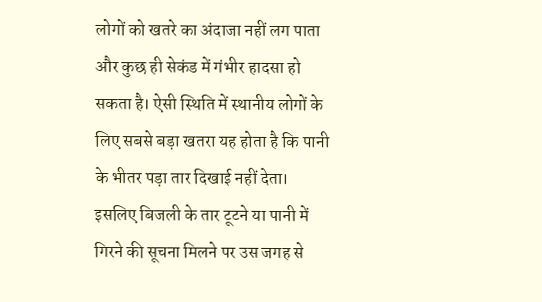लोगों को खतरे का अंदाजा नहीं लग पाता और कुछ ही सेकंड में गंभीर हादसा हो सकता है। ऐसी स्थिति में स्थानीय लोगों के लिए सबसे बड़ा खतरा यह होता है कि पानी के भीतर पड़ा तार दिखाई नहीं देता। इसलिए बिजली के तार टूटने या पानी में गिरने की सूचना मिलने पर उस जगह से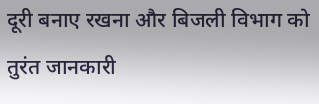दूरी बनाए रखना और बिजली विभाग को तुरंत जानकारी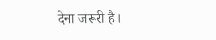देना जरूरी है।